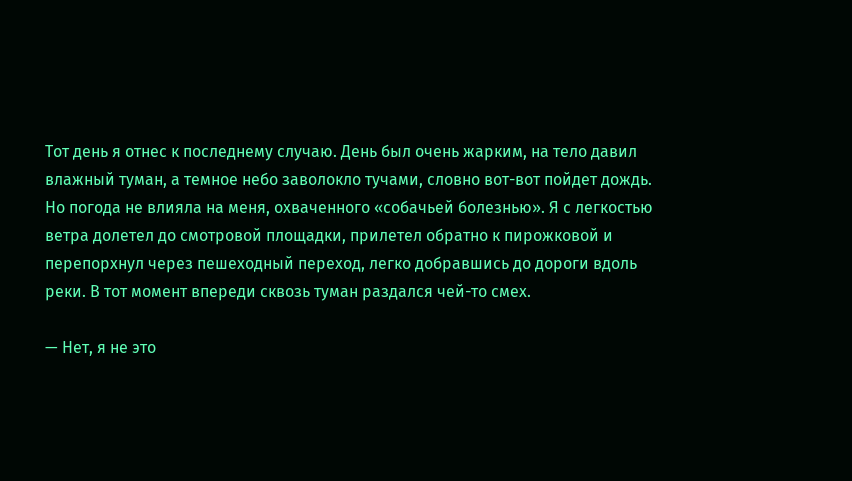Тот день я отнес к последнему случаю. День был очень жарким, на тело давил влажный туман, а темное небо заволокло тучами, словно вот-вот пойдет дождь. Но погода не влияла на меня, охваченного «собачьей болезнью». Я с легкостью ветра долетел до смотровой площадки, прилетел обратно к пирожковой и перепорхнул через пешеходный переход, легко добравшись до дороги вдоль реки. В тот момент впереди сквозь туман раздался чей-то смех.

— Нет, я не это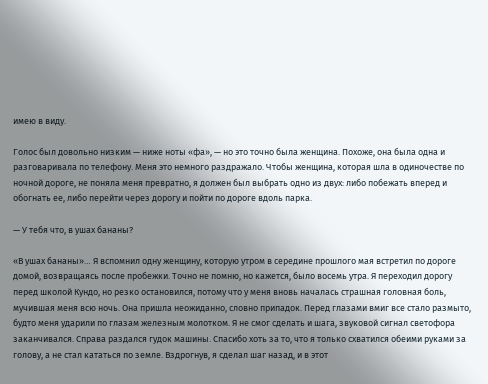имею в виду.

Голос был довольно низким — ниже ноты «фа», — но это точно была женщина. Похоже, она была одна и разговаривала по телефону. Меня это немного раздражало. Чтобы женщина, которая шла в одиночестве по ночной дороге, не поняла меня превратно, я должен был выбрать одно из двух: либо побежать вперед и обогнать ее, либо перейти через дорогу и пойти по дороге вдоль парка.

— У тебя что, в ушах бананы?

«В ушах бананы»… Я вспомнил одну женщину, которую утром в середине прошлого мая встретил по дороге домой, возвращаясь после пробежки. Точно не помню, но кажется, было восемь утра. Я переходил дорогу перед школой Кундо, но резко остановился, потому что у меня вновь началась страшная головная боль, мучившая меня всю ночь. Она пришла неожиданно, словно припадок. Перед глазами вмиг все стало размыто, будто меня ударили по глазам железным молотком. Я не смог сделать и шага, звуковой сигнал светофора заканчивался. Справа раздался гудок машины. Спасибо хоть за то, что я только схватился обеими руками за голову, а не стал кататься по земле. Вздрогнув, я сделал шаг назад, и в этот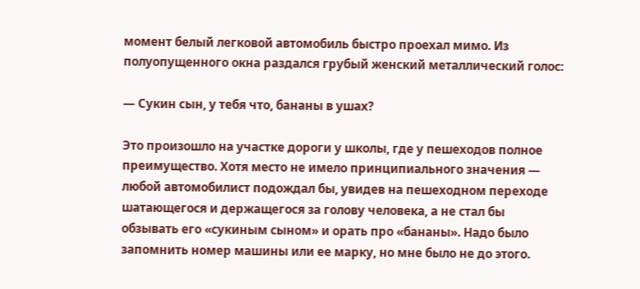момент белый легковой автомобиль быстро проехал мимо. Из полуопущенного окна раздался грубый женский металлический голос:

— Сукин сын, у тебя что, бананы в ушах?

Это произошло на участке дороги у школы, где у пешеходов полное преимущество. Хотя место не имело принципиального значения — любой автомобилист подождал бы, увидев на пешеходном переходе шатающегося и держащегося за голову человека, а не стал бы обзывать его «сукиным сыном» и орать про «бананы». Надо было запомнить номер машины или ее марку, но мне было не до этого.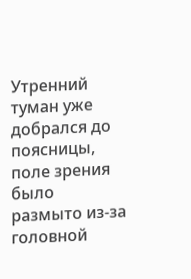Утренний туман уже добрался до поясницы, поле зрения было размыто из-за головной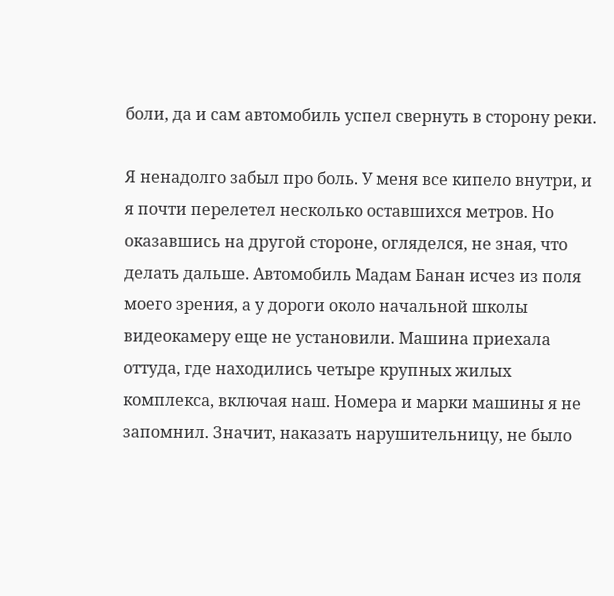боли, да и сам автомобиль успел свернуть в сторону реки.

Я ненадолго забыл про боль. У меня все кипело внутри, и я почти перелетел несколько оставшихся метров. Но оказавшись на другой стороне, огляделся, не зная, что делать дальше. Автомобиль Мадам Банан исчез из поля моего зрения, а у дороги около начальной школы видеокамеру еще не установили. Машина приехала оттуда, где находились четыре крупных жилых комплекса, включая наш. Номера и марки машины я не запомнил. Значит, наказать нарушительницу, не было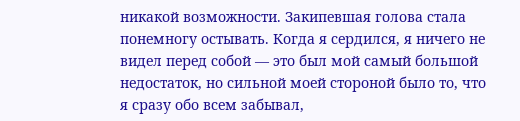никакой возможности. Закипевшая голова стала понемногу остывать. Когда я сердился, я ничего не видел перед собой — это был мой самый большой недостаток, но сильной моей стороной было то, что я сразу обо всем забывал,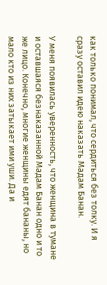как только понимал, что сердиться без толку. И я сразу оставил идею наказать Мадам Банан.

У меня появилась уверенность, что женщина в тумане и оставшаяся безнаказанной Мадам Банан одно и то же лицо. Конечно, многие женщины едят бананы, но мало кто из них затыкает ими уши. Да и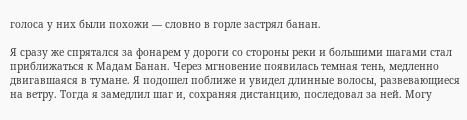голоса у них были похожи — словно в горле застрял банан.

Я сразу же спрятался за фонарем у дороги со стороны реки и большими шагами стал приближаться к Мадам Банан. Через мгновение появилась темная тень, медленно двигавшаяся в тумане. Я подошел поближе и увидел длинные волосы, развевающиеся на ветру. Тогда я замедлил шаг и, сохраняя дистанцию, последовал за ней. Могу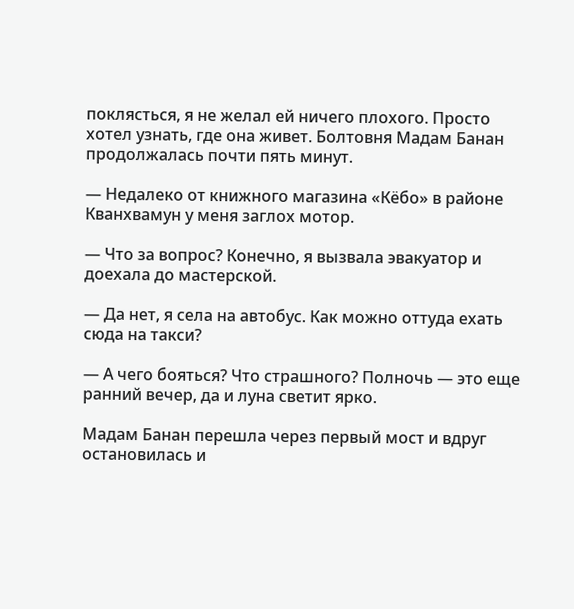поклясться, я не желал ей ничего плохого. Просто хотел узнать, где она живет. Болтовня Мадам Банан продолжалась почти пять минут.

— Недалеко от книжного магазина «Кёбо» в районе Кванхвамун у меня заглох мотор.

— Что за вопрос? Конечно, я вызвала эвакуатор и доехала до мастерской.

— Да нет, я села на автобус. Как можно оттуда ехать сюда на такси?

— А чего бояться? Что страшного? Полночь — это еще ранний вечер, да и луна светит ярко.

Мадам Банан перешла через первый мост и вдруг остановилась и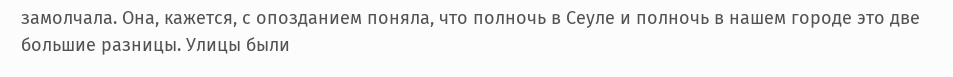замолчала. Она, кажется, с опозданием поняла, что полночь в Сеуле и полночь в нашем городе это две большие разницы. Улицы были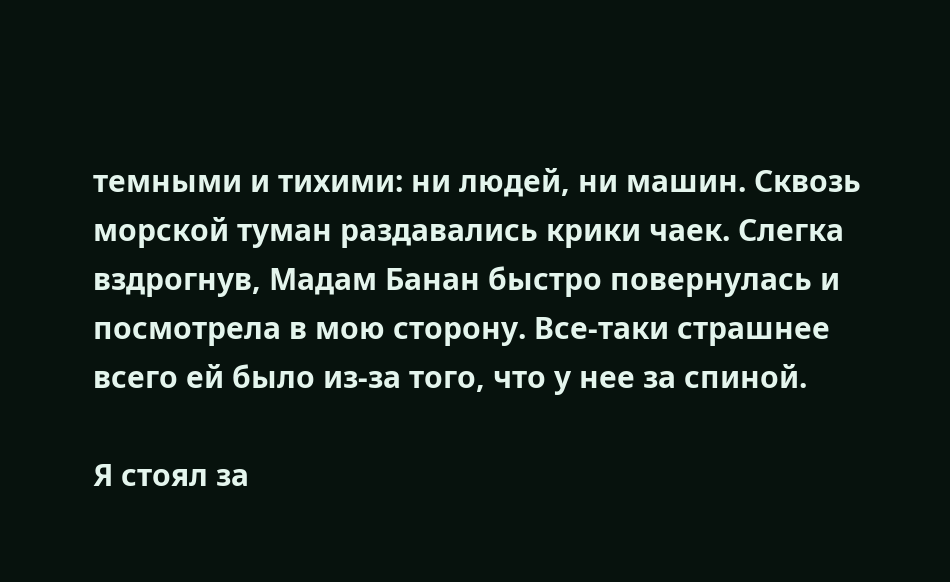темными и тихими: ни людей, ни машин. Сквозь морской туман раздавались крики чаек. Слегка вздрогнув, Мадам Банан быстро повернулась и посмотрела в мою сторону. Все-таки страшнее всего ей было из-за того, что у нее за спиной.

Я стоял за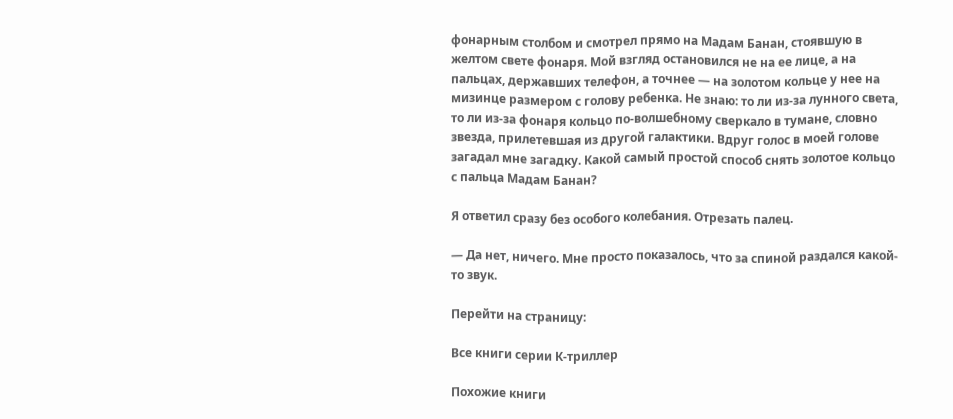фонарным столбом и смотрел прямо на Мадам Банан, стоявшую в желтом свете фонаря. Мой взгляд остановился не на ее лице, а на пальцах, державших телефон, а точнее — на золотом кольце у нее на мизинце размером с голову ребенка. Не знаю: то ли из-за лунного света, то ли из-за фонаря кольцо по-волшебному сверкало в тумане, словно звезда, прилетевшая из другой галактики. Вдруг голос в моей голове загадал мне загадку. Какой самый простой способ снять золотое кольцо с пальца Мадам Банан?

Я ответил сразу без особого колебания. Отрезать палец.

— Да нет, ничего. Мне просто показалось, что за спиной раздался какой-то звук.

Перейти на страницу:

Все книги серии К-триллер

Похожие книги